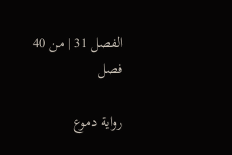الفصل 31 | من 40 فصل

رواية دموع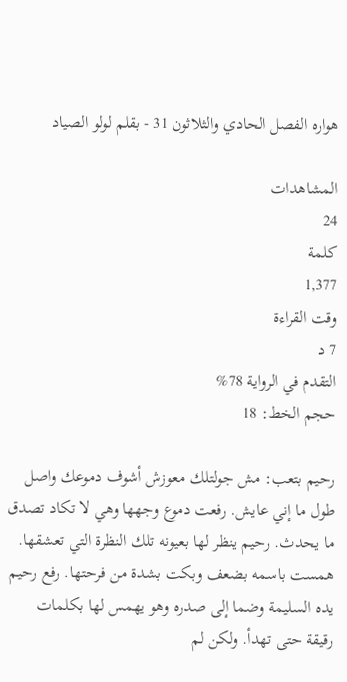هواره الفصل الحادي والثلاثون 31 - بقلم لولو الصياد

المشاهدات
24
كلمة
1,377
وقت القراءة
7 د
التقدم في الرواية 78%
حجم الخط: 18

رحيم بتعب: مش جولتلك معوزش أشوف دموعك واصل طول ما إني عايش. رفعت دموع وجهها وهي لا تكاد تصدق ما يحدث. رحيم ينظر لها بعيونه تلك النظرة التي تعشقها. همست باسمه بضعف وبكت بشدة من فرحتها. رفع رحيم يده السليمة وضما إلى صدره وهو يهمس لها بكلمات رقيقة حتى تهدأ. ولكن لم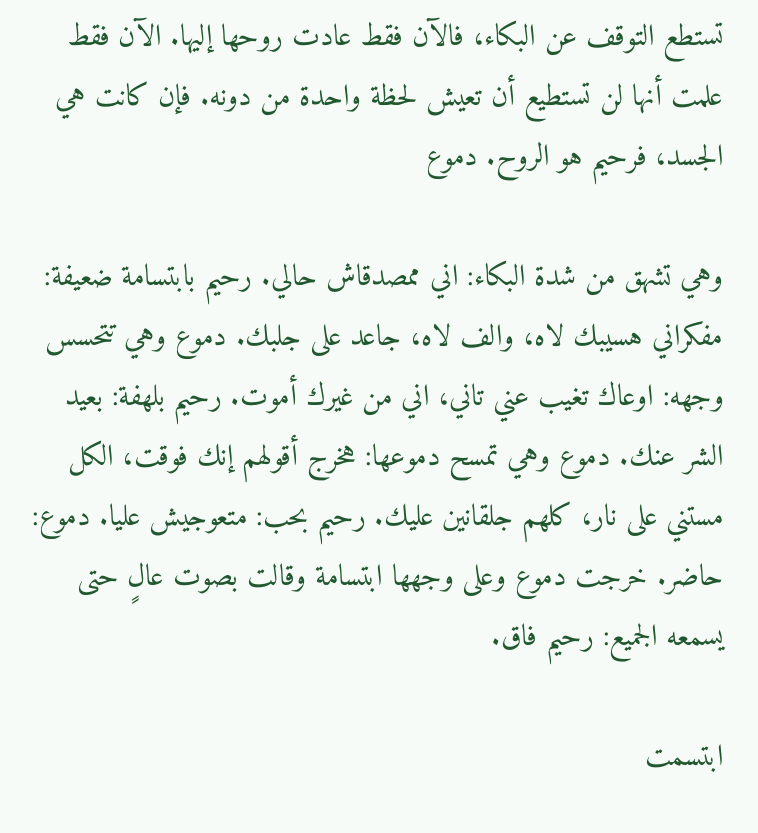تستطع التوقف عن البكاء، فالآن فقط عادت روحها إليها. الآن فقط علمت أنها لن تستطيع أن تعيش لحظة واحدة من دونه. فإن كانت هي الجسد، فرحيم هو الروح. دموع

وهي تشهق من شدة البكاء: اني ممصدقاش حالي. رحيم بابتسامة ضعيفة: مفكراني هسيبك لاه، والف لاه، جاعد على جلبك. دموع وهي تتحسس وجهه: اوعاك تغيب عني تاني، اني من غيرك أموت. رحيم بلهفة: بعيد الشر عنك. دموع وهي تمسح دموعها: هخرج أقولهم إنك فوقت، الكل مستني على نار، كلهم جلقانين عليك. رحيم بحب: متعوجيش عليا. دموع: حاضر. خرجت دموع وعلى وجهها ابتسامة وقالت بصوت عالٍ حتى يسمعه الجميع: رحيم فاق.

ابتسمت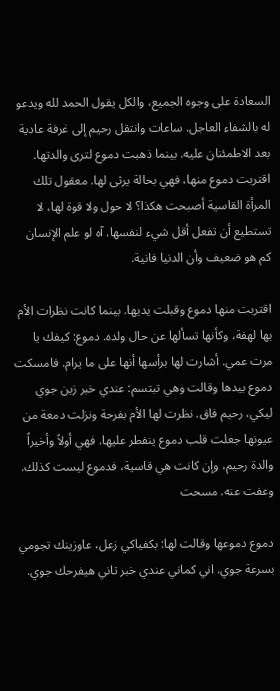السعادة على وجوه الجميع، والكل يقول الحمد لله ويدعو له بالشفاء العاجل. ساعات وانتقل رحيم إلى غرفة عادية بعد الاطمئنان عليه. بينما ذهبت دموع لترى والدتها. اقتربت دموع منها، فهي بحالة يرثى لها. معقول تلك المرأة القاسية أصبحت هكذا؟ لا حول ولا قوة لها، لا تستطيع أن تفعل أقل شيء لنفسها. آه لو علم الإنسان كم هو ضعيف وأن الدنيا فانية.

اقتربت منها دموع وقبلت يديها. بينما كانت نظرات الأم بها لهفة، وكأنها تسألها عن حال ولده. دموع: كيفك يا مرت عمي. أشارت لها برأسها أنها على ما يرام. فامسكت دموع بيدها وقالت وهي تبتسم: عندي خبر زين جوي ليكي، رحيم فاق. نظرت لها الأم بفرحة ونزلت دمعة من عيونها جعلت قلب دموع ينفطر عليها. فهي أولاً وأخيراً والدة رحيم، وإن كانت هي قاسية، فدموع ليست كذلك. وعفت عنه. مسحت

دموع دموعها وقالت لها: بكفياكي زعل، عاوزينك تجومي بسرعة جوي. اني كماني عندي خبر تاني هيفرحك جوي.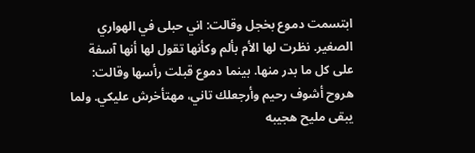ابتسمت دموع بخجل وقالت: اني حبلى في الهواري الصغير. نظرت لها الأم بألم وكأنها تقول لها أنها آسفة على كل ما بدر منها. بينما دموع قبلت رأسها وقالت: هروح أشوف رحيم وأرجعلك تاني، مهتأخرش عليكي. ولما يبقى مليح هجيبه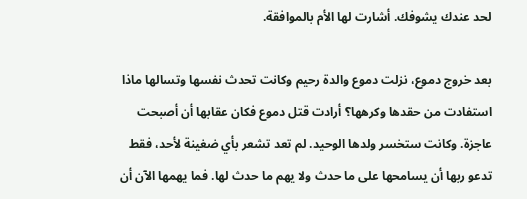لحد عندك يشوفك. أشارت لها الأم بالموافقة.

بعد خروج دموع، نزلت دموع والدة رحيم وكانت تحدث نفسها وتسالها ماذا استفادت من حقدها وكرهها؟ أرادت قتل دموع فكان عقابها أن أصبحت عاجزة. وكانت ستخسر ولدها الوحيد. لم تعد تشعر بأي ضغينة لأحد، فقط تدعو ربها أن يسامحها على ما حدث ولا يهم ما حدث لها. فما يهمها الآن أن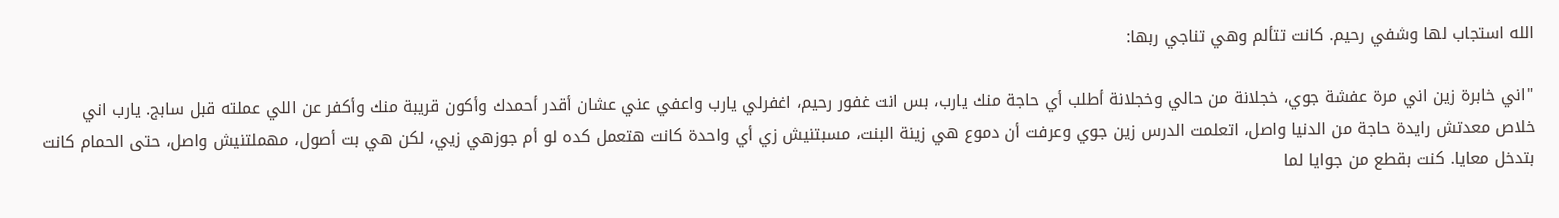الله استجاب لها وشفي رحيم. كانت تتألم وهي تناجي ربها:

"اني خابرة زين اني مرة عفشة جوي، خجلانة من حالي وخجلانة أطلب أي حاجة منك يارب، بس انت غفور رحيم، اغفرلي يارب واعفي عني عشان أقدر أحمدك وأكون قريبة منك وأكفر عن اللي عملته قبل سابج. يارب اني خلاص معدتش رايدة حاجة من الدنيا واصل، اتعلمت الدرس زين جوي وعرفت أن دموع هي زينة البنت، مسبتنيش زي أي واحدة كانت هتعمل كده لو أم جوزهي زيي، لكن هي بت أصول، مهملتنيش واصل، حتى الحمام كانت بتدخل معايا. كنت بقطع من جوايا لما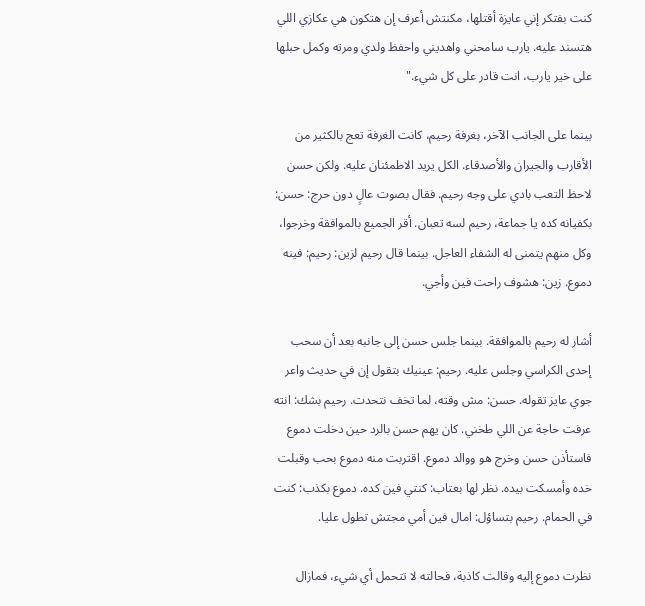كنت بفتكر إني عايزة أقتلها، مكنتش أعرف إن هتكون هي عكازي اللي هتسند عليه. يارب سامحني واهديني واحفظ ولدي ومرته وكمل حبلها على خير يارب، انت قادر على كل شيء."

بينما على الجانب الآخر، بغرفة رحيم، كانت الغرفة تعج بالكثير من الأقارب والجيران والأصدقاء. الكل يريد الاطمئنان عليه. ولكن حسن لاحظ التعب بادي على وجه رحيم. فقال بصوت عالٍ دون حرج: حسن: بكفيانه كده يا جماعة، رحيم لسه تعبان. أقر الجميع بالموافقة وخرجوا، وكل منهم يتمنى له الشفاء العاجل. بينما قال رحيم لزين: رحيم: فينه دموع. زين: هشوف راحت فين وأجي.

أشار له رحيم بالموافقة. بينما جلس حسن إلى جانبه بعد أن سحب إحدى الكراسي وجلس عليه. رحيم: عينيك بتقول إن في حديث واعر جوي عايز تقوله. حسن: مش وقته، لما تخف نتحدت. رحيم بشك: انته عرفت حاجة عن اللي طخني. كان يهم حسن بالرد حين دخلت دموع فاستأذن حسن وخرج هو ووالد دموع. اقتربت منه دموع بحب وقبلت خده وأمسكت بيده. نظر لها بعتاب: كنتي فين كده. دموع بكذب: كنت في الحمام. رحيم بتساؤل: امال فين أمي مجتش تطول عليا.

نظرت دموع إليه وقالت كاذبة، فحالته لا تتحمل أي شيء، فمازال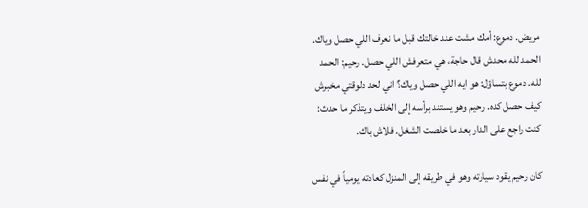مريض. دموع: أمك مشت عند خالتك قبل ما نعرف اللي حصل وياك. الحمد لله محدش قال حاجة، هي متعرفش اللي حصل. رحيم: الحمد لله. دموع بتساؤل: هو ايه اللي حصل وياك؟ اني لحد دلوقتي مخبرش كيف حصل كده. رحيم وهو يستند برأسه إلى الخلف ويتذكر ما حدث: كنت راجع على الدار بعد ما خلصت الشغل. فلاش باك.

كان رحيم يقود سيارته وهو في طريقه إلى المنزل كعادته يومياً في نفس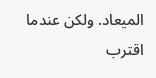الميعاد. ولكن عندما اقترب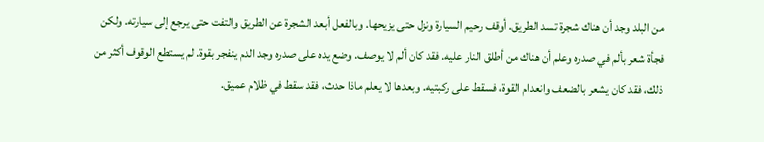من البلد وجد أن هناك شجرة تسد الطريق. أوقف رحيم السيارة ونزل حتى يزيحها. وبالفعل أبعد الشجرة عن الطريق والتفت حتى يرجع إلى سيارته. ولكن فجأة شعر بألم في صدره وعلم أن هناك من أطلق النار عليه. فقد كان ألم لا يوصف. وضع يده على صدره وجد الدم ينفجر بقوة. لم يستطع الوقوف أكثر من ذلك، فقد كان يشعر بالضعف وانعدام القوة، فسقط على ركبتيه. وبعدها لا يعلم ماذا حدث، فقد سقط في ظلام عميق.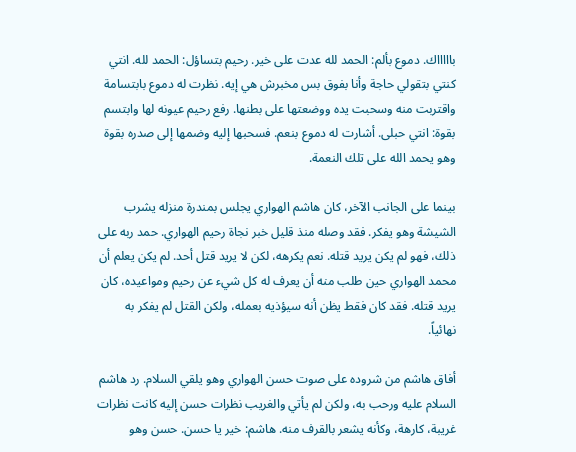باااااك. دموع بألم: الحمد لله عدت على خير. رحيم بتساؤل: الحمد لله. انتي كنتي بتقولي حاجة وأنا بفوق بس مخبرش هي إيه. نظرت له دموع بابتسامة واقتربت منه وسحبت يده ووضعتها على بطنها. رفع رحيم عيونه لها وابتسم بقوة: انتي حبلى. أشارت له دموع بنعم. فسحبها إليه وضمها إلى صدره بقوة وهو يحمد الله على تلك النعمة.

بينما على الجانب الآخر، كان هاشم الهواري يجلس بمندرة منزله يشرب الشيشة وهو يفكر. فقد وصله منذ قليل خبر نجاة رحيم الهواري. حمد ربه على ذلك، فهو لم يكن يريد قتله. نعم يكرهه، لكن لا يريد قتل أحد. لم يكن يعلم أن محمد الهواري حين طلب منه أن يعرف له كل شيء عن رحيم ومواعيده، كان يريد قتله. فقد كان فقط يظن أنه سيؤذيه بعمله، ولكن القتل لم يفكر به نهائياً.

أفاق هاشم من شروده على صوت حسن الهواري وهو يلقي السلام. رد هاشم السلام عليه ورحب به، ولكن لم يأتي والغريب نظرات حسن إليه كانت نظرات غريبة، كارهة، وكأنه يشعر بالقرف منه. هاشم: خير يا حسن. حسن وهو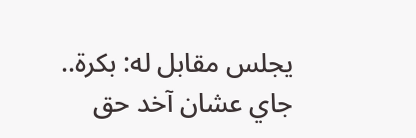يجلس مقابل له: بكرة.. جاي عشان آخد حق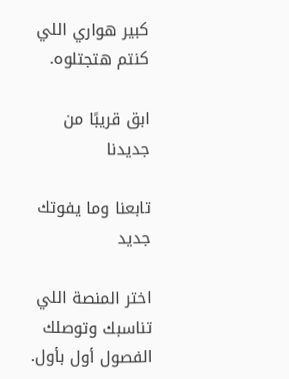كبير هواري اللي كنتم هتجتلوه.

ابق قريبًا من جديدنا

تابعنا وما يفوتك جديد

اختر المنصة اللي تناسبك وتوصلك الفصول أول بأول.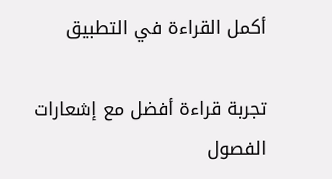أكمل القراءة في التطبيق

تجربة قراءة أفضل مع إشعارات الفصول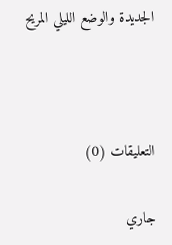الجديدة والوضع الليلي المريح



التعليقات (0)

جاري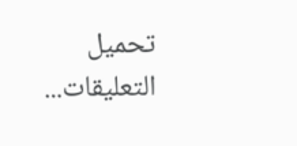تحميل التعليقات...